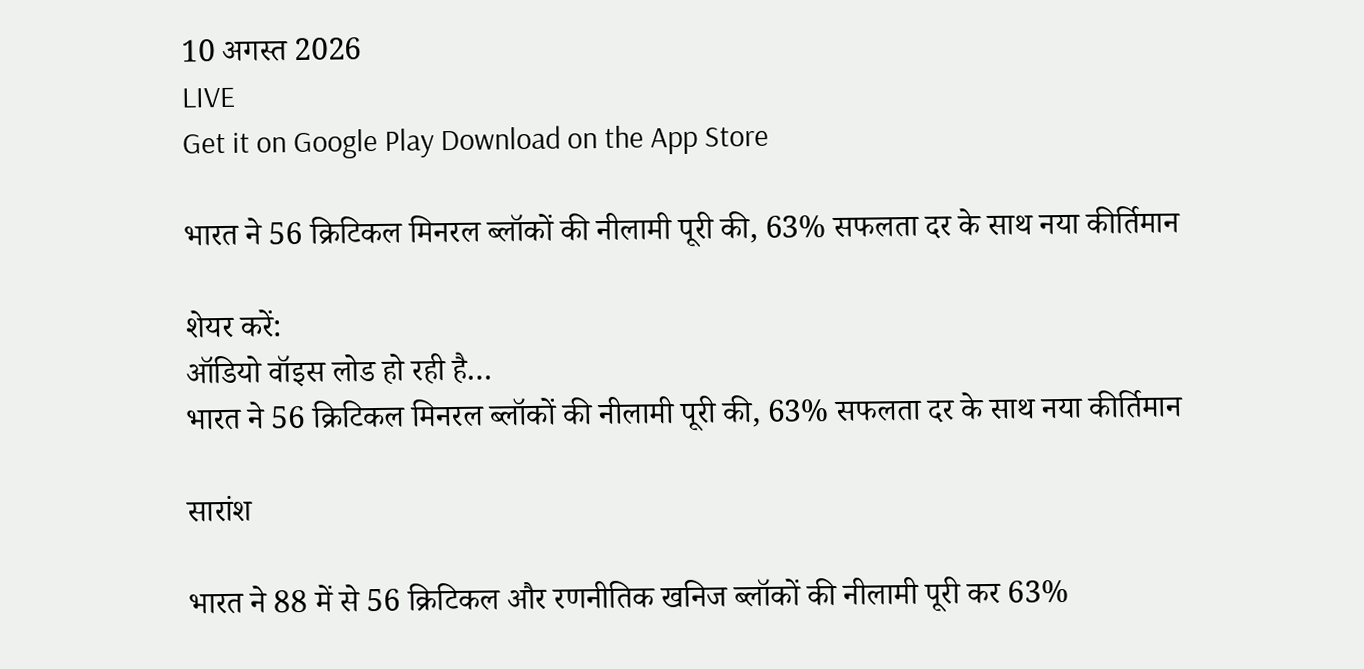10 अगस्त 2026
LIVE
Get it on Google Play Download on the App Store

भारत ने 56 क्रिटिकल मिनरल ब्लॉकों की नीलामी पूरी की, 63% सफलता दर के साथ नया कीर्तिमान

शेयर करें:
ऑडियो वॉइस लोड हो रही है…
भारत ने 56 क्रिटिकल मिनरल ब्लॉकों की नीलामी पूरी की, 63% सफलता दर के साथ नया कीर्तिमान

सारांश

भारत ने 88 में से 56 क्रिटिकल और रणनीतिक खनिज ब्लॉकों की नीलामी पूरी कर 63%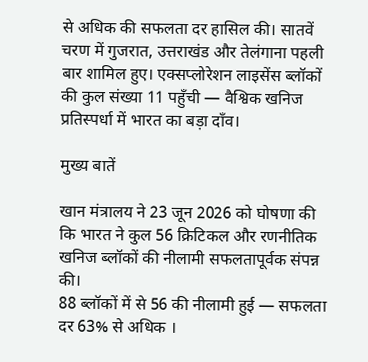से अधिक की सफलता दर हासिल की। सातवें चरण में गुजरात, उत्तराखंड और तेलंगाना पहली बार शामिल हुए। एक्सप्लोरेशन लाइसेंस ब्लॉकों की कुल संख्या 11 पहुँची — वैश्विक खनिज प्रतिस्पर्धा में भारत का बड़ा दाँव।

मुख्य बातें

खान मंत्रालय ने 23 जून 2026 को घोषणा की कि भारत ने कुल 56 क्रिटिकल और रणनीतिक खनिज ब्लॉकों की नीलामी सफलतापूर्वक संपन्न की।
88 ब्लॉकों में से 56 की नीलामी हुई — सफलता दर 63% से अधिक ।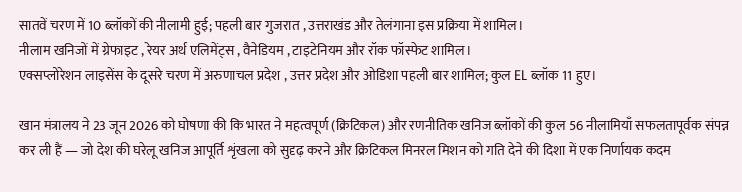सातवें चरण में 10 ब्लॉकों की नीलामी हुई; पहली बार गुजरात , उत्तराखंड और तेलंगाना इस प्रक्रिया में शामिल।
नीलाम खनिजों में ग्रेफाइट , रेयर अर्थ एलिमेंट्स , वैनेडियम , टाइटेनियम और रॉक फॉस्फेट शामिल।
एक्सप्लोरेशन लाइसेंस के दूसरे चरण में अरुणाचल प्रदेश , उत्तर प्रदेश और ओडिशा पहली बार शामिल; कुल EL ब्लॉक 11 हुए।

खान मंत्रालय ने 23 जून 2026 को घोषणा की कि भारत ने महत्वपूर्ण (क्रिटिकल) और रणनीतिक खनिज ब्लॉकों की कुल 56 नीलामियाँ सफलतापूर्वक संपन्न कर ली हैं — जो देश की घरेलू खनिज आपूर्ति शृंखला को सुदृढ़ करने और क्रिटिकल मिनरल मिशन को गति देने की दिशा में एक निर्णायक कदम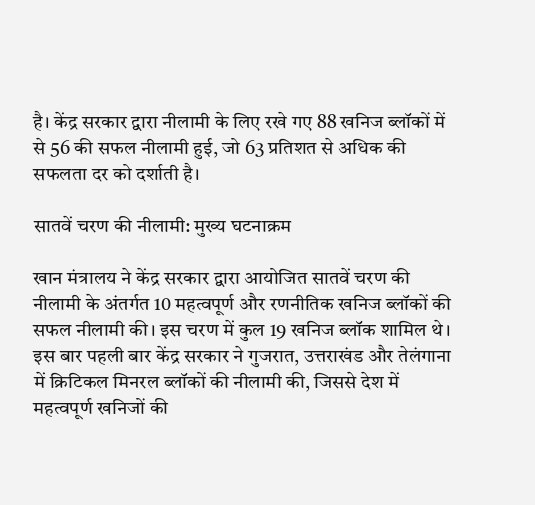है। केंद्र सरकार द्वारा नीलामी के लिए रखे गए 88 खनिज ब्लॉकों में से 56 की सफल नीलामी हुई, जो 63 प्रतिशत से अधिक की सफलता दर को दर्शाती है।

सातवें चरण की नीलामी: मुख्य घटनाक्रम

खान मंत्रालय ने केंद्र सरकार द्वारा आयोजित सातवें चरण की नीलामी के अंतर्गत 10 महत्वपूर्ण और रणनीतिक खनिज ब्लॉकों की सफल नीलामी की। इस चरण में कुल 19 खनिज ब्लॉक शामिल थे। इस बार पहली बार केंद्र सरकार ने गुजरात, उत्तराखंड और तेलंगाना में क्रिटिकल मिनरल ब्लॉकों की नीलामी की, जिससे देश में महत्वपूर्ण खनिजों की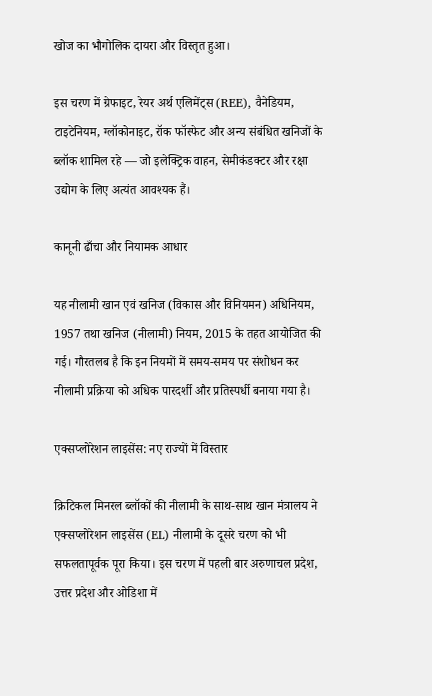खोज का भौगोलिक दायरा और विस्तृत हुआ।

इस चरण में ग्रेफाइट, रेयर अर्थ एलिमेंट्स (REE), वैनेडियम, टाइटेनियम, ग्लॉकोनाइट, रॉक फॉस्फेट और अन्य संबंधित खनिजों के ब्लॉक शामिल रहे — जो इलेक्ट्रिक वाहन, सेमीकंडक्टर और रक्षा उद्योग के लिए अत्यंत आवश्यक हैं।

कानूनी ढाँचा और नियामक आधार

यह नीलामी खान एवं खनिज (विकास और विनियमन) अधिनियम, 1957 तथा खनिज (नीलामी) नियम, 2015 के तहत आयोजित की गई। गौरतलब है कि इन नियमों में समय-समय पर संशोधन कर नीलामी प्रक्रिया को अधिक पारदर्शी और प्रतिस्पर्धी बनाया गया है।

एक्सप्लोरेशन लाइसेंस: नए राज्यों में विस्तार

क्रिटिकल मिनरल ब्लॉकों की नीलामी के साथ-साथ खान मंत्रालय ने एक्सप्लोरेशन लाइसेंस (EL) नीलामी के दूसरे चरण को भी सफलतापूर्वक पूरा किया। इस चरण में पहली बार अरुणाचल प्रदेश, उत्तर प्रदेश और ओडिशा में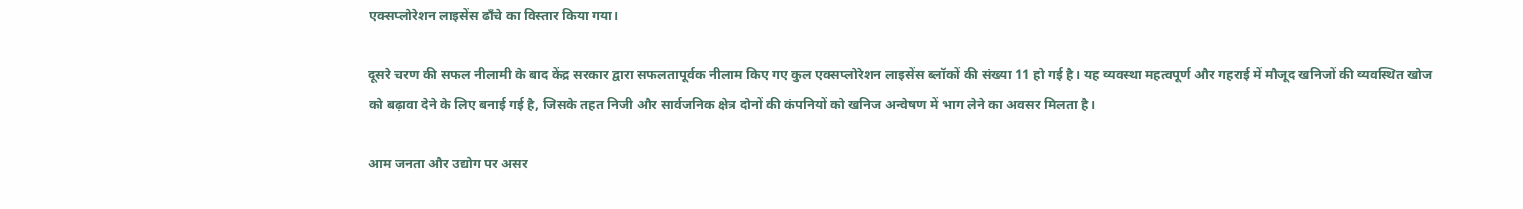एक्सप्लोरेशन लाइसेंस ढाँचे का विस्तार किया गया।

दूसरे चरण की सफल नीलामी के बाद केंद्र सरकार द्वारा सफलतापूर्वक नीलाम किए गए कुल एक्सप्लोरेशन लाइसेंस ब्लॉकों की संख्या 11 हो गई है। यह व्यवस्था महत्वपूर्ण और गहराई में मौजूद खनिजों की व्यवस्थित खोज को बढ़ावा देने के लिए बनाई गई है, जिसके तहत निजी और सार्वजनिक क्षेत्र दोनों की कंपनियों को खनिज अन्वेषण में भाग लेने का अवसर मिलता है।

आम जनता और उद्योग पर असर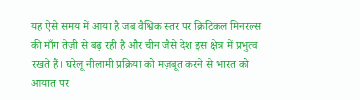यह ऐसे समय में आया है जब वैश्विक स्तर पर क्रिटिकल मिनरल्स की माँग तेज़ी से बढ़ रही है और चीन जैसे देश इस क्षेत्र में प्रभुत्व रखते हैं। घरेलू नीलामी प्रक्रिया को मज़बूत करने से भारत को आयात पर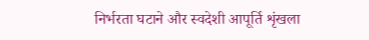निर्भरता घटाने और स्वदेशी आपूर्ति शृंखला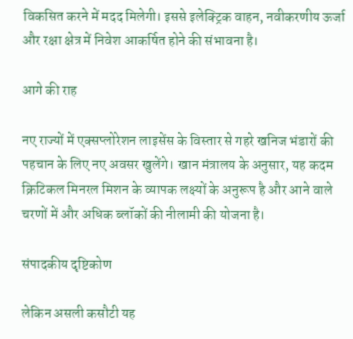विकसित करने में मदद मिलेगी। इससे इलेक्ट्रिक वाहन, नवीकरणीय ऊर्जा और रक्षा क्षेत्र में निवेश आकर्षित होने की संभावना है।

आगे की राह

नए राज्यों में एक्सप्लोरेशन लाइसेंस के विस्तार से गहरे खनिज भंडारों की पहचान के लिए नए अवसर खुलेंगे। खान मंत्रालय के अनुसार, यह कदम क्रिटिकल मिनरल मिशन के व्यापक लक्ष्यों के अनुरूप है और आने वाले चरणों में और अधिक ब्लॉकों की नीलामी की योजना है।

संपादकीय दृष्टिकोण

लेकिन असली कसौटी यह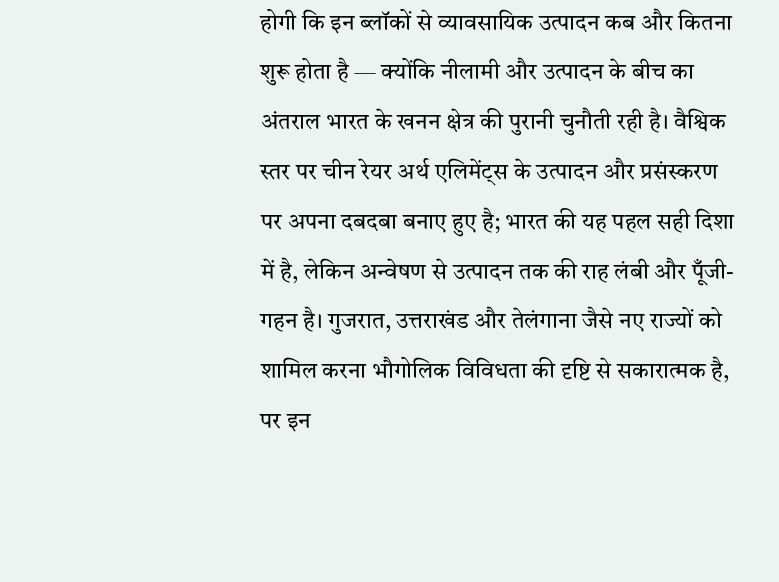होगी कि इन ब्लॉकों से व्यावसायिक उत्पादन कब और कितना शुरू होता है — क्योंकि नीलामी और उत्पादन के बीच का अंतराल भारत के खनन क्षेत्र की पुरानी चुनौती रही है। वैश्विक स्तर पर चीन रेयर अर्थ एलिमेंट्स के उत्पादन और प्रसंस्करण पर अपना दबदबा बनाए हुए है; भारत की यह पहल सही दिशा में है, लेकिन अन्वेषण से उत्पादन तक की राह लंबी और पूँजी-गहन है। गुजरात, उत्तराखंड और तेलंगाना जैसे नए राज्यों को शामिल करना भौगोलिक विविधता की दृष्टि से सकारात्मक है, पर इन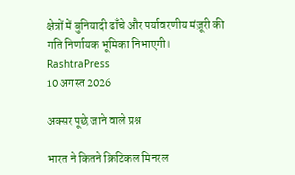क्षेत्रों में बुनियादी ढाँचे और पर्यावरणीय मंज़ूरी की गति निर्णायक भूमिका निभाएगी।
RashtraPress
10 अगस्त 2026

अक्सर पूछे जाने वाले प्रश्न

भारत ने कितने क्रिटिकल मिनरल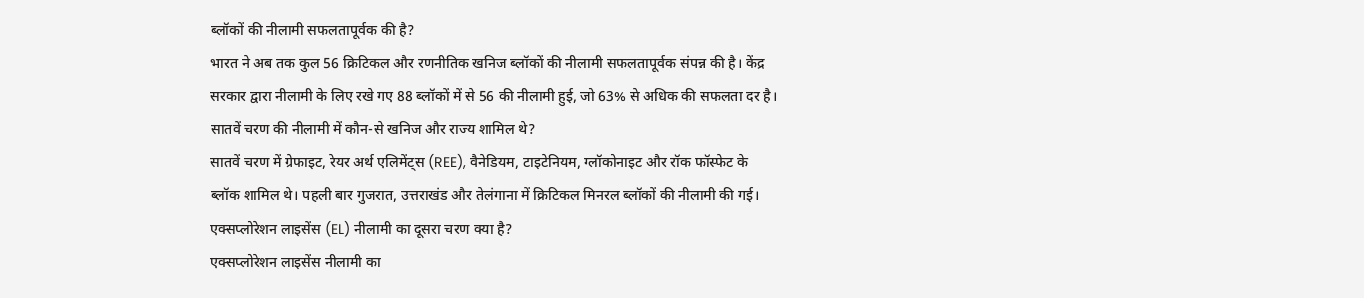ब्लॉकों की नीलामी सफलतापूर्वक की है?
भारत ने अब तक कुल 56 क्रिटिकल और रणनीतिक खनिज ब्लॉकों की नीलामी सफलतापूर्वक संपन्न की है। केंद्र सरकार द्वारा नीलामी के लिए रखे गए 88 ब्लॉकों में से 56 की नीलामी हुई, जो 63% से अधिक की सफलता दर है।
सातवें चरण की नीलामी में कौन-से खनिज और राज्य शामिल थे?
सातवें चरण में ग्रेफाइट, रेयर अर्थ एलिमेंट्स (REE), वैनेडियम, टाइटेनियम, ग्लॉकोनाइट और रॉक फॉस्फेट के ब्लॉक शामिल थे। पहली बार गुजरात, उत्तराखंड और तेलंगाना में क्रिटिकल मिनरल ब्लॉकों की नीलामी की गई।
एक्सप्लोरेशन लाइसेंस (EL) नीलामी का दूसरा चरण क्या है?
एक्सप्लोरेशन लाइसेंस नीलामी का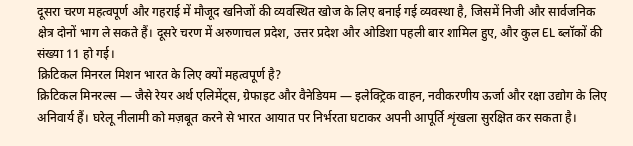दूसरा चरण महत्वपूर्ण और गहराई में मौजूद खनिजों की व्यवस्थित खोज के लिए बनाई गई व्यवस्था है, जिसमें निजी और सार्वजनिक क्षेत्र दोनों भाग ले सकते हैं। दूसरे चरण में अरुणाचल प्रदेश, उत्तर प्रदेश और ओडिशा पहली बार शामिल हुए, और कुल EL ब्लॉकों की संख्या 11 हो गई।
क्रिटिकल मिनरल मिशन भारत के लिए क्यों महत्वपूर्ण है?
क्रिटिकल मिनरल्स — जैसे रेयर अर्थ एलिमेंट्स, ग्रेफाइट और वैनेडियम — इलेक्ट्रिक वाहन, नवीकरणीय ऊर्जा और रक्षा उद्योग के लिए अनिवार्य हैं। घरेलू नीलामी को मज़बूत करने से भारत आयात पर निर्भरता घटाकर अपनी आपूर्ति शृंखला सुरक्षित कर सकता है।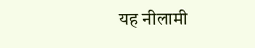यह नीलामी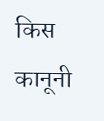किस कानूनी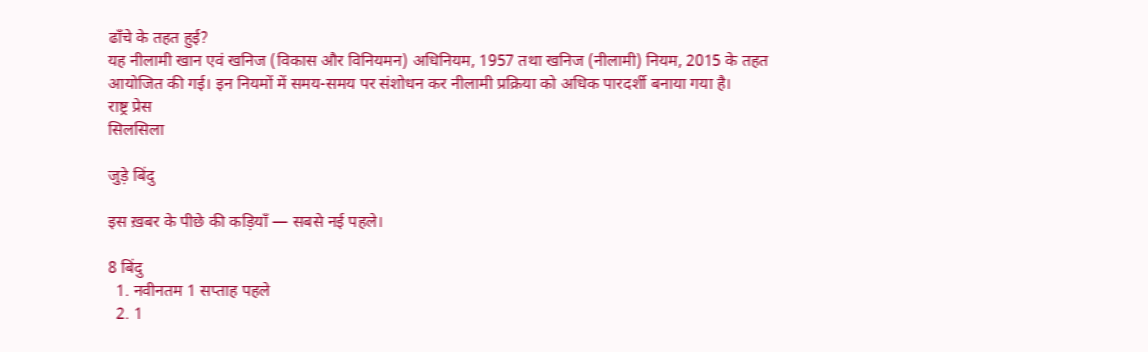ढाँचे के तहत हुई?
यह नीलामी खान एवं खनिज (विकास और विनियमन) अधिनियम, 1957 तथा खनिज (नीलामी) नियम, 2015 के तहत आयोजित की गई। इन नियमों में समय-समय पर संशोधन कर नीलामी प्रक्रिया को अधिक पारदर्शी बनाया गया है।
राष्ट्र प्रेस
सिलसिला

जुड़े बिंदु

इस ख़बर के पीछे की कड़ियाँ — सबसे नई पहले।

8 बिंदु
  1. नवीनतम 1 सप्ताह पहले
  2. 1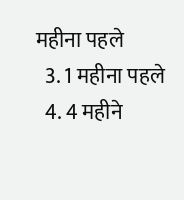महीना पहले
  3. 1 महीना पहले
  4. 4 महीने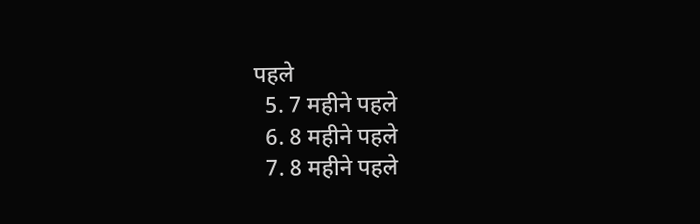पहले
  5. 7 महीने पहले
  6. 8 महीने पहले
  7. 8 महीने पहले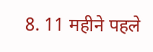8. 11 महीने पहले